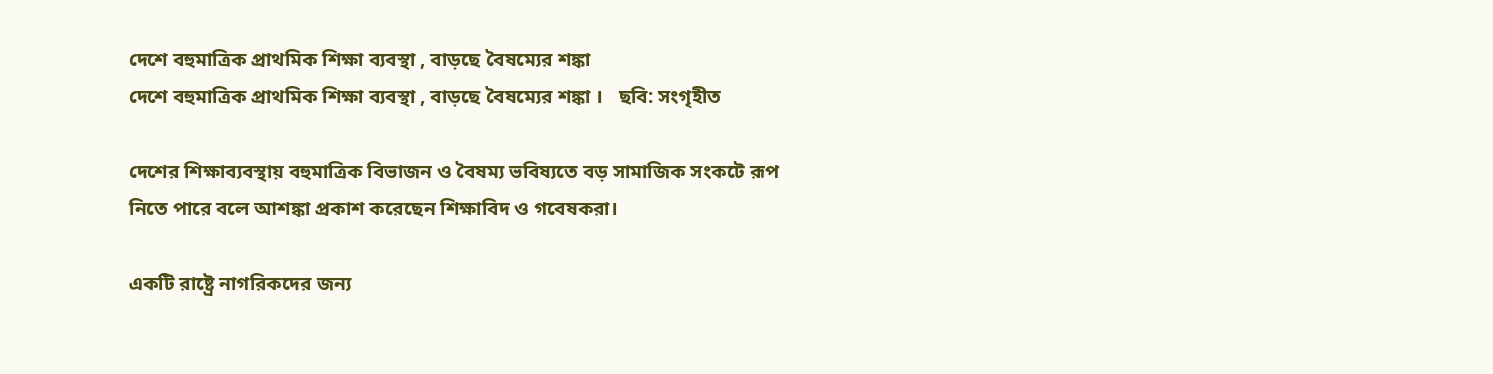দেশে বহুমাত্রিক প্রাথমিক শিক্ষা ব্যবস্থা , বাড়ছে বৈষম্যের শঙ্কা
দেশে বহুমাত্রিক প্রাথমিক শিক্ষা ব্যবস্থা , বাড়ছে বৈষম্যের শঙ্কা ।   ছবি: সংগৃহীত

দেশের শিক্ষাব্যবস্থায় বহুমাত্রিক বিভাজন ও বৈষম্য ভবিষ্যতে বড় সামাজিক সংকটে রূপ নিতে পারে বলে আশঙ্কা প্রকাশ করেছেন শিক্ষাবিদ ও গবেষকরা।

একটি রাষ্ট্রে নাগরিকদের জন্য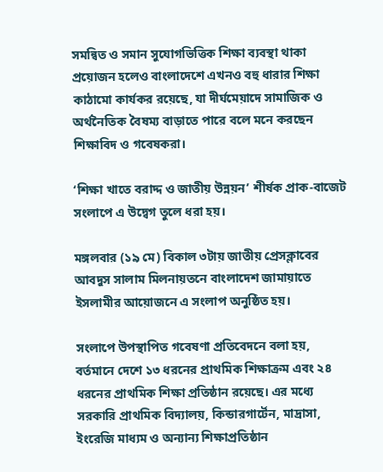সমন্বিত ও সমান সুযোগভিত্তিক শিক্ষা ব্যবস্থা থাকা প্রয়োজন হলেও বাংলাদেশে এখনও বহু ধারার শিক্ষা কাঠামো কার্যকর রয়েছে, যা দীর্ঘমেয়াদে সামাজিক ও অর্থনৈতিক বৈষম্য বাড়াতে পারে বলে মনে করছেন শিক্ষাবিদ ও গবেষকরা।

‘শিক্ষা খাতে বরাদ্দ ও জাতীয় উন্নয়ন’ শীর্ষক প্রাক-বাজেট সংলাপে এ উদ্বেগ তুলে ধরা হয়।

মঙ্গলবার (১৯ মে) বিকাল ৩টায় জাতীয় প্রেসক্লাবের আবদুস সালাম মিলনায়তনে বাংলাদেশ জামায়াতে ইসলামীর আয়োজনে এ সংলাপ অনুষ্ঠিত হয়।

সংলাপে উপস্থাপিত গবেষণা প্রতিবেদনে বলা হয়, বর্তমানে দেশে ১৩ ধরনের প্রাথমিক শিক্ষাক্রম এবং ২৪ ধরনের প্রাথমিক শিক্ষা প্রতিষ্ঠান রয়েছে। এর মধ্যে সরকারি প্রাথমিক বিদ্যালয়, কিন্ডারগার্টেন, মাদ্রাসা, ইংরেজি মাধ্যম ও অন্যান্য শিক্ষাপ্রতিষ্ঠান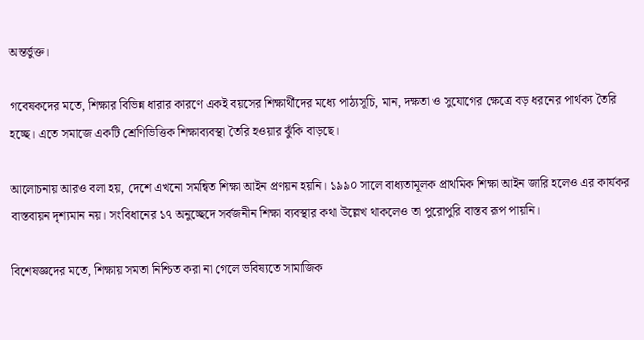অন্তর্ভুক্ত।

গবেষকদের মতে, শিক্ষার বিভিন্ন ধারার কারণে একই বয়সের শিক্ষার্থীদের মধ্যে পাঠ্যসূচি, মান, দক্ষতা ও সুযোগের ক্ষেত্রে বড় ধরনের পার্থক্য তৈরি হচ্ছে। এতে সমাজে একটি শ্রেণিভিত্তিক শিক্ষাব্যবস্থা তৈরি হওয়ার ঝুঁকি বাড়ছে।

আলোচনায় আরও বলা হয়, দেশে এখনো সমন্বিত শিক্ষা আইন প্রণয়ন হয়নি। ১৯৯০ সালে বাধ্যতামূলক প্রাথমিক শিক্ষা আইন জারি হলেও এর কার্যকর বাস্তবায়ন দৃশ্যমান নয়। সংবিধানের ১৭ অনুচ্ছেদে সর্বজনীন শিক্ষা ব্যবস্থার কথা উল্লেখ থাকলেও তা পুরোপুরি বাস্তব রূপ পায়নি।

বিশেষজ্ঞদের মতে, শিক্ষায় সমতা নিশ্চিত করা না গেলে ভবিষ্যতে সামাজিক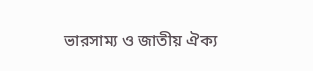ভারসাম্য ও জাতীয় ঐক্য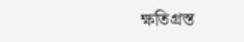ক্ষতিগ্রস্ত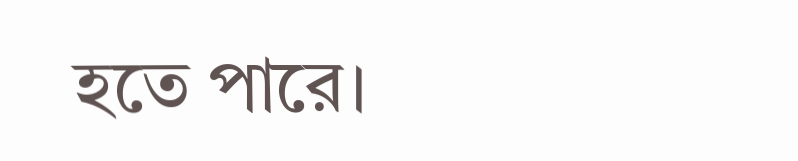হতে পারে।